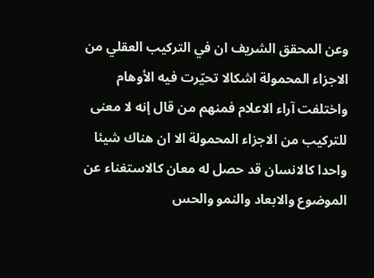وعن المحقق الشريف ان في التركيب العقلي من الاجزاء المحمولة اشكالا تحيّرت فيه الأوهام واختلفت آراء الاعلام فمنهم من قال إنه لا معنى للتركيب من الاجزاء المحمولة الا ان هناك شيئا واحدا كالانسان قد حصل له معان كالاستغناء عن الموضوع والابعاد والنمو والحس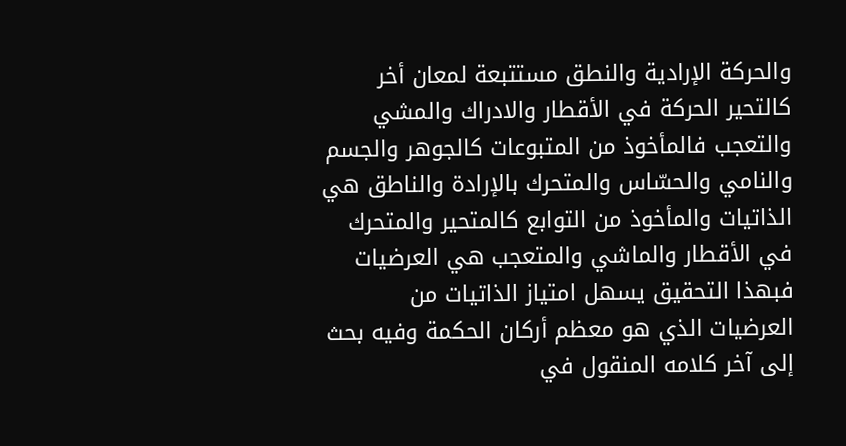والحركة الإرادية والنطق مستتبعة لمعان أخر كالتحير الحركة في الأقطار والادراك والمشي والتعجب فالمأخوذ من المتبوعات كالجوهر والجسم والنامي والحسّاس والمتحرك بالإرادة والناطق هي الذاتيات والمأخوذ من التوابع كالمتحير والمتحرك في الأقطار والماشي والمتعجب هي العرضيات فبهذا التحقيق يسهل امتياز الذاتيات من العرضيات الذي هو معظم أركان الحكمة وفيه بحث إلى آخر كلامه المنقول في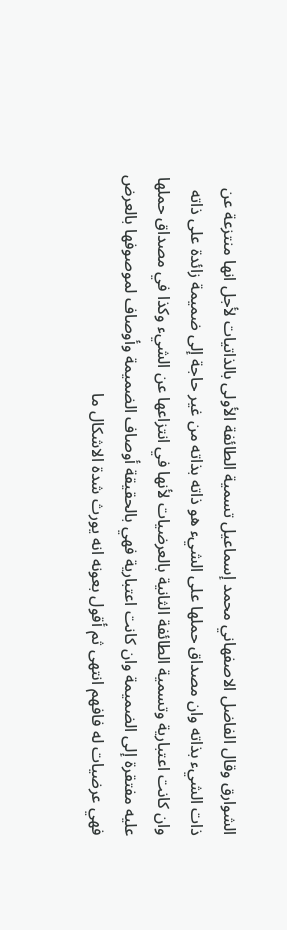الشوارق وقال الفاضل الاصفهاني محمد إسماعيل تسمية الطائفة الأولى بالذاتيات لأجل انها منتزعة عن ذات الشيء بذاته وان مصداق حملها على الشيء هو ذاته بذاته من غير حاجة إلى ضميمة زائدة على ذاته وان كانت اعتبارية وتسمية الطائفة الثانية بالعرضيات لأنها في انتزاعها عن الشيء وكذا في مصداق حملها عليه مفتقرة إلى الضميمة وان كانت اعتبارية فهي بالحقيقة أوصاف الضميمة وأوصاف لموصوفها بالعرض فهي عرضيات له فافهم انتهى ثم أقول بعونه انه يورث شدة الاشكال ما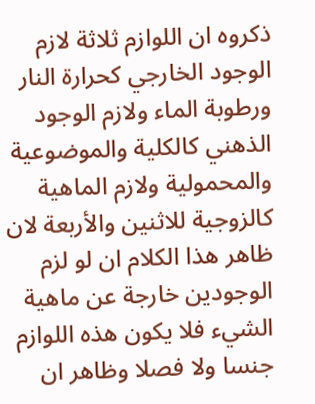ذكروه ان اللوازم ثلاثة لازم الوجود الخارجي كحرارة النار ورطوبة الماء ولازم الوجود الذهني كالكلية والموضوعية والمحمولية ولازم الماهية كالزوجية للاثنين والأربعة لان ظاهر هذا الكلام ان لو لزم الوجودين خارجة عن ماهية الشيء فلا يكون هذه اللوازم جنسا ولا فصلا وظاهر ان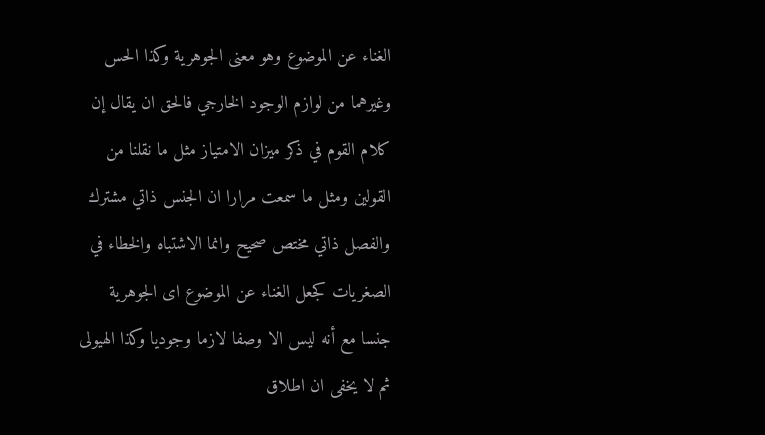الغناء عن الموضوع وهو معنى الجوهرية وكذا الحس وغيرهما من لوازم الوجود الخارجي فالحق ان يقال إن كلام القوم في ذكر ميزان الامتياز مثل ما نقلنا من القولين ومثل ما سمعت مرارا ان الجنس ذاتي مشترك والفصل ذاتي مختص صحيح وانما الاشتباه والخطاء في الصغريات كجعل الغناء عن الموضوع اى الجوهرية جنسا مع أنه ليس الا وصفا لازما وجوديا وكذا الهيولى ثم لا يخفى ان اطلاق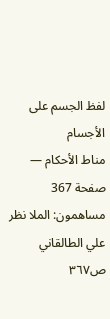لفظ الجسم على الأجسام
مناط الأحكام — صفحة 367
مساهمون: الملا نظر علي الطالقاني
ص٣٦٧